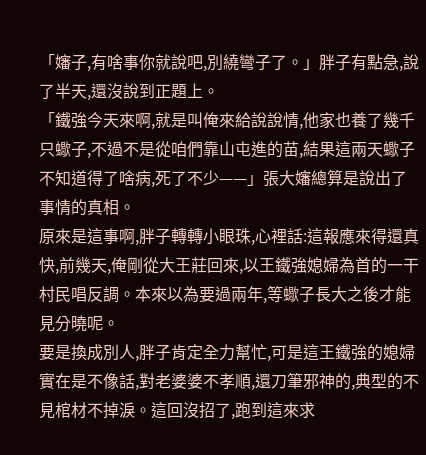「嬸子,有啥事你就說吧,別繞彎子了。」胖子有點急,說了半天,還沒說到正題上。
「鐵強今天來啊,就是叫俺來給說說情,他家也養了幾千只蠍子,不過不是從咱們靠山屯進的苗,結果這兩天蠍子不知道得了啥病,死了不少——」張大嬸總算是說出了事情的真相。
原來是這事啊,胖子轉轉小眼珠,心裡話:這報應來得還真快,前幾天,俺剛從大王莊回來,以王鐵強媳婦為首的一干村民唱反調。本來以為要過兩年,等蠍子長大之後才能見分曉呢。
要是換成別人,胖子肯定全力幫忙,可是這王鐵強的媳婦實在是不像話,對老婆婆不孝順,還刀筆邪神的,典型的不見棺材不掉淚。這回沒招了,跑到這來求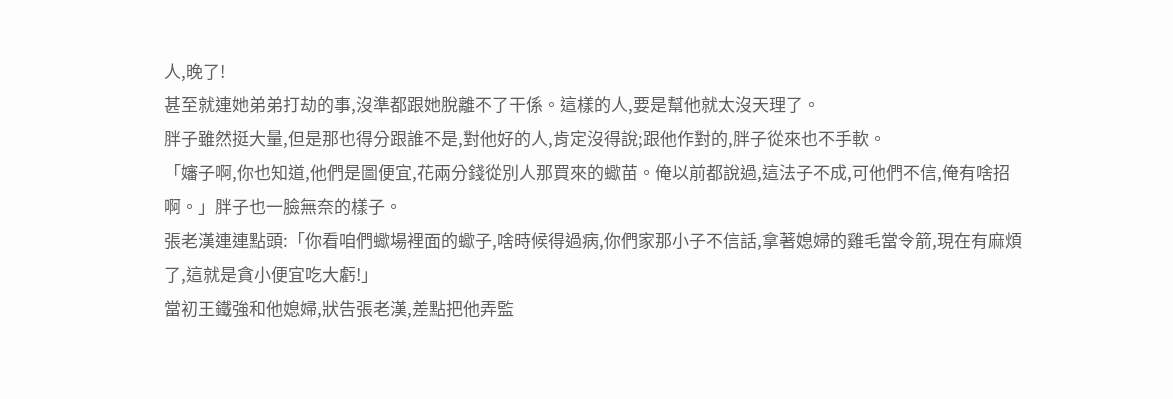人,晚了!
甚至就連她弟弟打劫的事,沒準都跟她脫離不了干係。這樣的人,要是幫他就太沒天理了。
胖子雖然挺大量,但是那也得分跟誰不是,對他好的人,肯定沒得說;跟他作對的,胖子從來也不手軟。
「嬸子啊,你也知道,他們是圖便宜,花兩分錢從別人那買來的蠍苗。俺以前都說過,這法子不成,可他們不信,俺有啥招啊。」胖子也一臉無奈的樣子。
張老漢連連點頭:「你看咱們蠍場裡面的蠍子,啥時候得過病,你們家那小子不信話,拿著媳婦的雞毛當令箭,現在有麻煩了,這就是貪小便宜吃大虧!」
當初王鐵強和他媳婦,狀告張老漢,差點把他弄監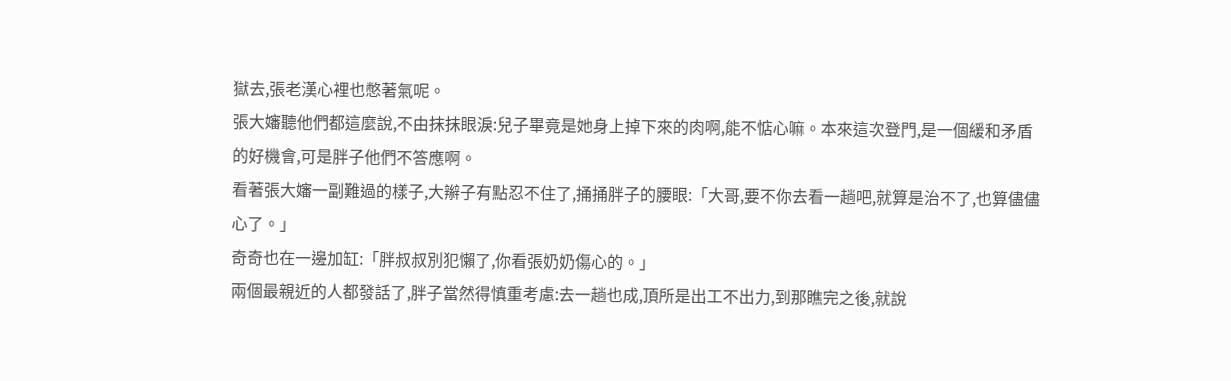獄去,張老漢心裡也憋著氣呢。
張大嬸聽他們都這麼說,不由抹抹眼淚:兒子畢竟是她身上掉下來的肉啊,能不惦心嘛。本來這次登門,是一個緩和矛盾的好機會,可是胖子他們不答應啊。
看著張大嬸一副難過的樣子,大辮子有點忍不住了,捅捅胖子的腰眼:「大哥,要不你去看一趟吧,就算是治不了,也算儘儘心了。」
奇奇也在一邊加缸:「胖叔叔別犯懶了,你看張奶奶傷心的。」
兩個最親近的人都發話了,胖子當然得慎重考慮:去一趟也成,頂所是出工不出力,到那瞧完之後,就說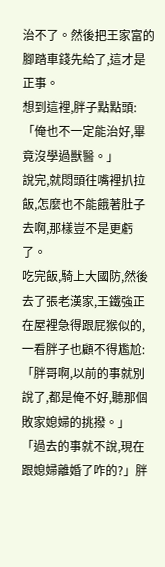治不了。然後把王家富的腳踏車錢先給了,這才是正事。
想到這裡,胖子點點頭:「俺也不一定能治好,畢竟沒學過獸醫。」
說完,就悶頭往嘴裡扒拉飯,怎麼也不能餓著肚子去啊,那樣豈不是更虧了。
吃完飯,騎上大國防,然後去了張老漢家,王鐵強正在屋裡急得跟屁猴似的,一看胖子也顧不得尷尬:「胖哥啊,以前的事就別說了,都是俺不好,聽那個敗家媳婦的挑撥。」
「過去的事就不說,現在跟媳婦離婚了咋的?」胖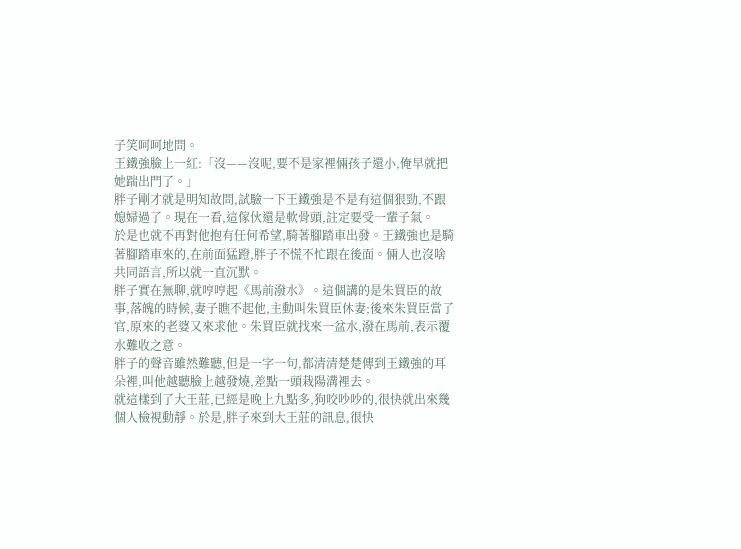子笑呵呵地問。
王鐵強臉上一紅:「沒——沒呢,要不是家裡倆孩子還小,俺早就把她踹出門了。」
胖子剛才就是明知故問,試驗一下王鐵強是不是有這個狠勁,不跟媳婦過了。現在一看,這傢伙還是軟骨頭,註定要受一輩子氣。
於是也就不再對他抱有任何希望,騎著腳踏車出發。王鐵強也是騎著腳踏車來的,在前面猛蹬,胖子不慌不忙跟在後面。倆人也沒啥共同語言,所以就一直沉默。
胖子實在無聊,就哼哼起《馬前潑水》。這個講的是朱買臣的故事,落魄的時候,妻子瞧不起他,主動叫朱買臣休妻;後來朱買臣當了官,原來的老婆又來求他。朱買臣就找來一盆水,潑在馬前,表示覆水難收之意。
胖子的聲音雖然難聽,但是一字一句,都清清楚楚傳到王鐵強的耳朵裡,叫他越聽臉上越發燒,差點一頭栽陽溝裡去。
就這樣到了大王莊,已經是晚上九點多,狗咬吵吵的,很快就出來幾個人檢視動靜。於是,胖子來到大王莊的訊息,很快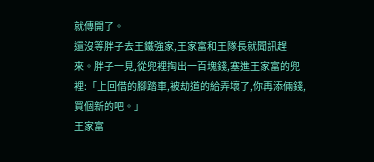就傳開了。
還沒等胖子去王鐵強家,王家富和王隊長就聞訊趕來。胖子一見,從兜裡掏出一百塊錢,塞進王家富的兜裡:「上回借的腳踏車,被劫道的給弄壞了,你再添倆錢,買個新的吧。」
王家富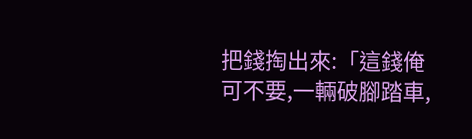把錢掏出來:「這錢俺可不要,一輛破腳踏車,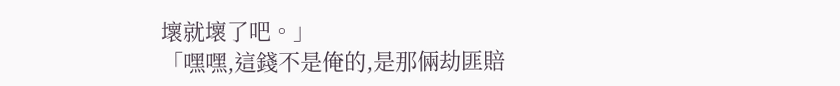壞就壞了吧。」
「嘿嘿,這錢不是俺的,是那倆劫匪賠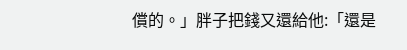償的。」胖子把錢又還給他:「還是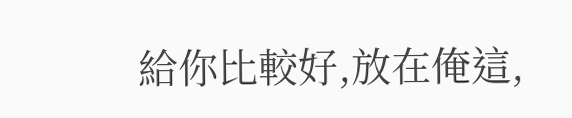給你比較好,放在俺這,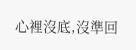心裡沒底,沒準回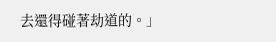去還得碰著劫道的。」